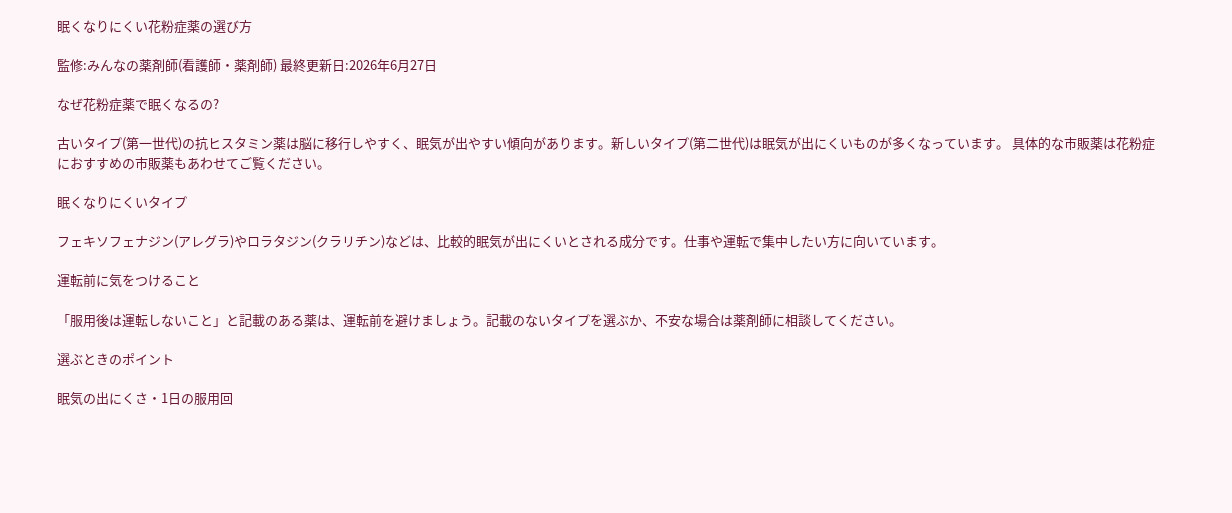眠くなりにくい花粉症薬の選び方

監修:みんなの薬剤師(看護師・薬剤師) 最終更新日:2026年6月27日

なぜ花粉症薬で眠くなるの?

古いタイプ(第一世代)の抗ヒスタミン薬は脳に移行しやすく、眠気が出やすい傾向があります。新しいタイプ(第二世代)は眠気が出にくいものが多くなっています。 具体的な市販薬は花粉症におすすめの市販薬もあわせてご覧ください。

眠くなりにくいタイプ

フェキソフェナジン(アレグラ)やロラタジン(クラリチン)などは、比較的眠気が出にくいとされる成分です。仕事や運転で集中したい方に向いています。

運転前に気をつけること

「服用後は運転しないこと」と記載のある薬は、運転前を避けましょう。記載のないタイプを選ぶか、不安な場合は薬剤師に相談してください。

選ぶときのポイント

眠気の出にくさ・1日の服用回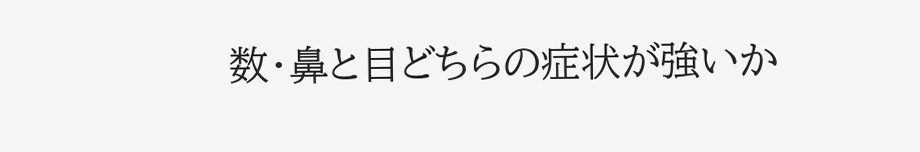数・鼻と目どちらの症状が強いか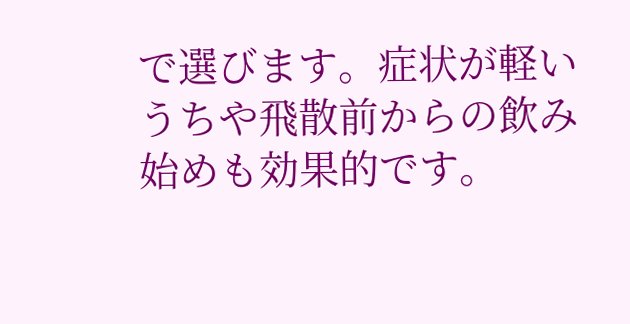で選びます。症状が軽いうちや飛散前からの飲み始めも効果的です。